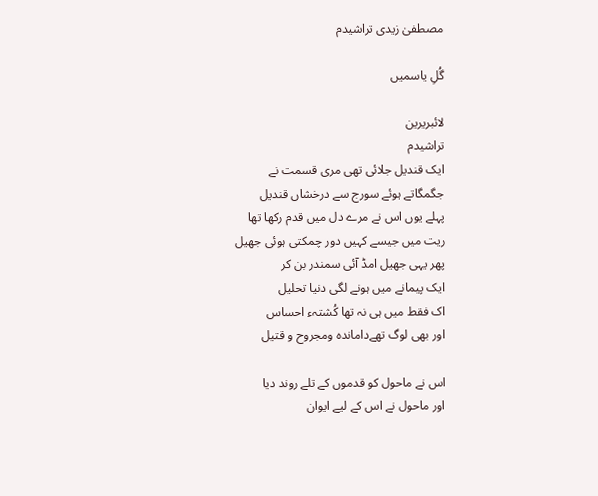مصطفیٰ زیدی تراشیدم

گُلِ یاسمیں

لائبریرین
تراشیدم
ایک قندیل جلائی تھی مری قسمت نے
جگمگاتے ہوئے سورج سے درخشاں قندیل
پہلے یوں اس نے مرے دل میں قدم رکھا تھا
ریت میں جیسے کہیں دور چمکتی ہوئی جھیل
پھر یہی جھیل امڈ آئی سمندر بن کر
ایک پیمانے میں ہونے لگی دنیا تحلیل
اک فقط میں ہی نہ تھا کُشتہء احساس
اور بھی لوگ تھےداماندہ ومجروح و قتیل

اس نے ماحول کو قدموں کے تلے روند دیا
اور ماحول نے اس کے لیے ایوان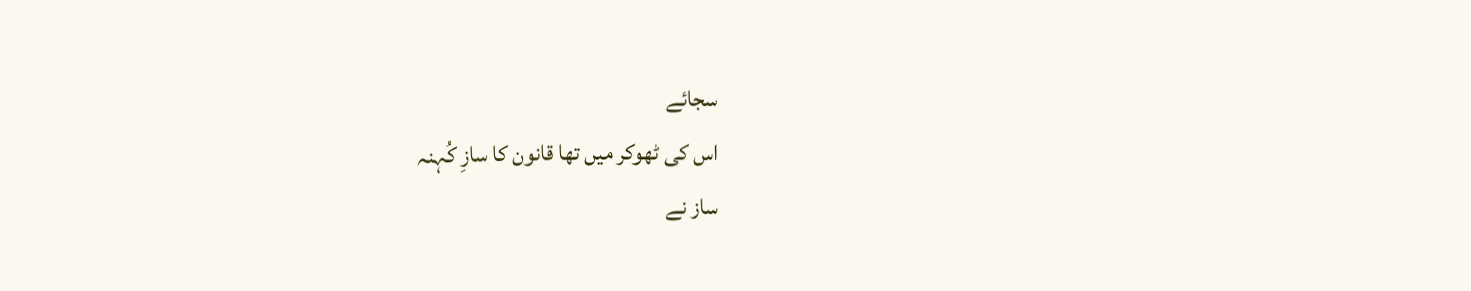سجائے
اس کی ٹھوکر میں تھا قانون کا سازِ کُہنہ
ساز نے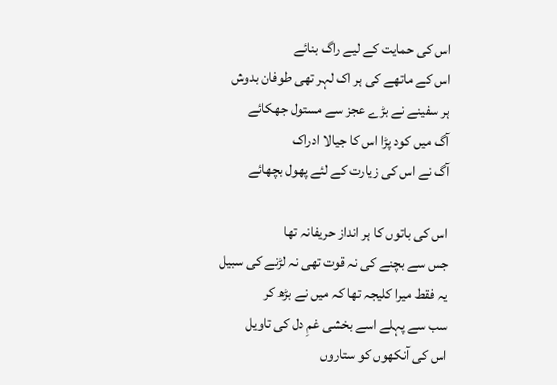اس کی حمایت کے لیے راگ بنائے
اس کے ماتھے کی ہر اک لہر تھی طوفان بدوش
ہر سفینے نے بڑے عجز سے مستول جھکائے
آگ میں کود پڑا اس کا جیالا ادراک
آگ نے اس کی زیارت کے لئے پھول بچھائے

اس کی باتوں کا ہر انداز حریفانہ تھا
جس سے بچنے کی نہ قوت تھی نہ لڑنے کی سبیل
یہ فقط میرا کلیجہ تھا کہ میں نے بڑھ کر
سب سے پہلے اسے بخشی غمِ دل کی تاویل
اس کی آنکھوں کو ستاروں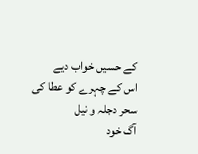کے حسیں خواب دیے
اس کے چہرے کو عطا کی سحر دجلہ و نیل
آگ خود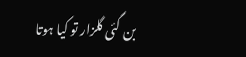بن گئی گلزار تو کیا ہوتا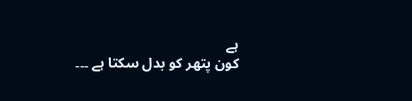ہے
کون پتھر کو بدل سکتا ہے ۔۔۔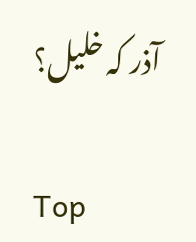آذر کہ خلیل؟

Top